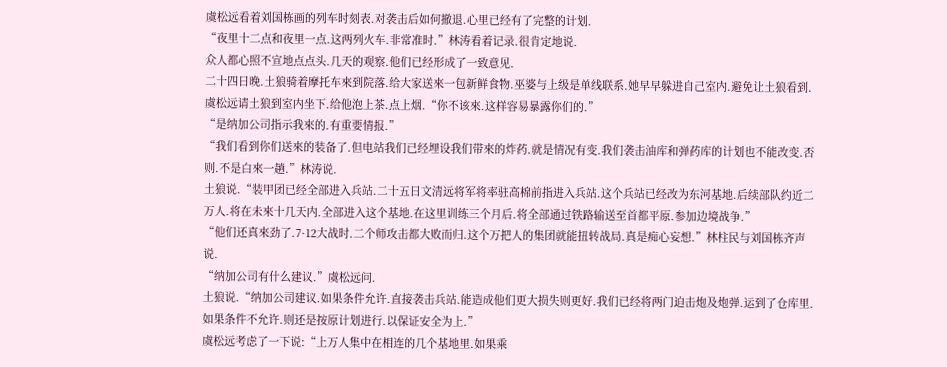虞松远看着刘国栋画的列车时刻表.对袭击后如何撤退.心里已经有了完整的计划.
“夜里十二点和夜里一点.这两列火车.非常准时.”林涛看着记录.很肯定地说.
众人都心照不宣地点点头.几天的观察.他们已经形成了一致意见.
二十四日晚.土狼骑着摩托车來到院落.给大家送來一包新鲜食物.巫婆与上级是单线联系.她早早躲进自己室内.避免让土狼看到.
虞松远请土狼到室内坐下.给他泡上茶.点上烟.“你不该來.这样容易暴露你们的.”
“是纳加公司指示我來的.有重要情报.”
“我们看到你们送來的装备了.但电站我们已经埋设我们带來的炸药.就是情况有变.我们袭击油库和弹药库的计划也不能改变.否则.不是白來一趟.”林涛说.
土狼说.“装甲团已经全部进入兵站.二十五日文清远将军将率驻高棉前指进入兵站.这个兵站已经改为东河基地.后续部队约近二万人.将在未來十几天内.全部进入这个基地.在这里训练三个月后.将全部通过铁路输送至首都平原.参加边境战争.”
“他们还真來劲了.7·12大战时.二个师攻击都大败而归.这个万把人的集团就能扭转战局.真是痴心妄想.”林柱民与刘国栋齐声说.
“纳加公司有什么建议.”虞松远问.
土狼说.“纳加公司建议.如果条件允许.直接袭击兵站.能造成他们更大损失则更好.我们已经将两门迫击炮及炮弹.运到了仓库里.如果条件不允许.则还是按原计划进行.以保证安全为上.”
虞松远考虑了一下说:“上万人集中在相连的几个基地里.如果乘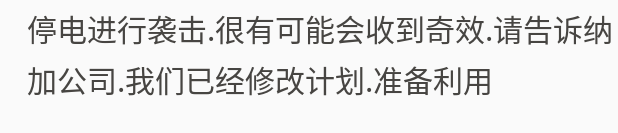停电进行袭击.很有可能会收到奇效.请告诉纳加公司.我们已经修改计划.准备利用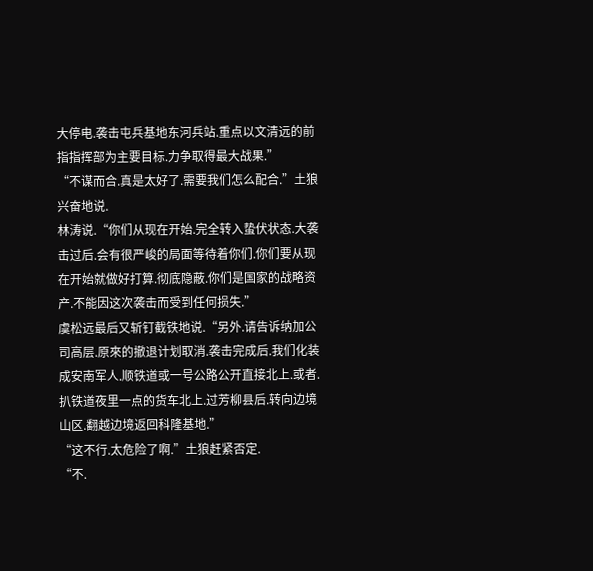大停电.袭击屯兵基地东河兵站.重点以文清远的前指指挥部为主要目标.力争取得最大战果.”
“不谋而合.真是太好了.需要我们怎么配合.”土狼兴奋地说.
林涛说.“你们从现在开始.完全转入蛰伏状态.大袭击过后.会有很严峻的局面等待着你们.你们要从现在开始就做好打算.彻底隐蔽.你们是国家的战略资产.不能因这次袭击而受到任何损失.”
虞松远最后又斩钉截铁地说.“另外.请告诉纳加公司高层.原來的撤退计划取消.袭击完成后.我们化装成安南军人.顺铁道或一号公路公开直接北上.或者.扒铁道夜里一点的货车北上.过芳柳县后.转向边境山区.翻越边境返回科隆基地.”
“这不行.太危险了啊.”土狼赶紧否定.
“不.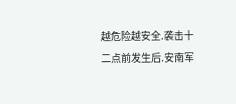越危险越安全.袭击十二点前发生后.安南军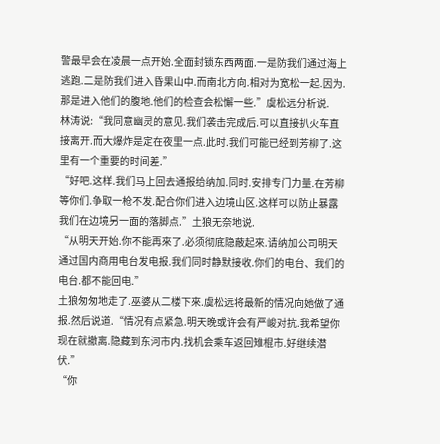警最早会在凌晨一点开始.全面封锁东西两面.一是防我们通过海上逃跑.二是防我们进入昏果山中.而南北方向.相对为宽松一起.因为.那是进入他们的腹地.他们的检查会松懈一些.”虞松远分析说.
林涛说:“我同意幽灵的意见.我们袭击完成后.可以直接扒火车直接离开.而大爆炸是定在夜里一点.此时.我们可能已经到芳柳了.这里有一个重要的时间差.”
“好吧.这样.我们马上回去通报给纳加.同时.安排专门力量.在芳柳等你们.争取一枪不发.配合你们进入边境山区.这样可以防止暴露我们在边境另一面的落脚点.”土狼无奈地说.
“从明天开始.你不能再來了.必须彻底隐蔽起來.请纳加公司明天通过国内商用电台发电报.我们同时静默接收.你们的电台、我们的电台.都不能回电.”
土狼匆匆地走了.巫婆从二楼下來.虞松远将最新的情况向她做了通报.然后说道.“情况有点紧急.明天晚或许会有严峻对抗.我希望你现在就撤离.隐藏到东河市内.找机会乘车返回雉棍市.好继续潜伏.”
“你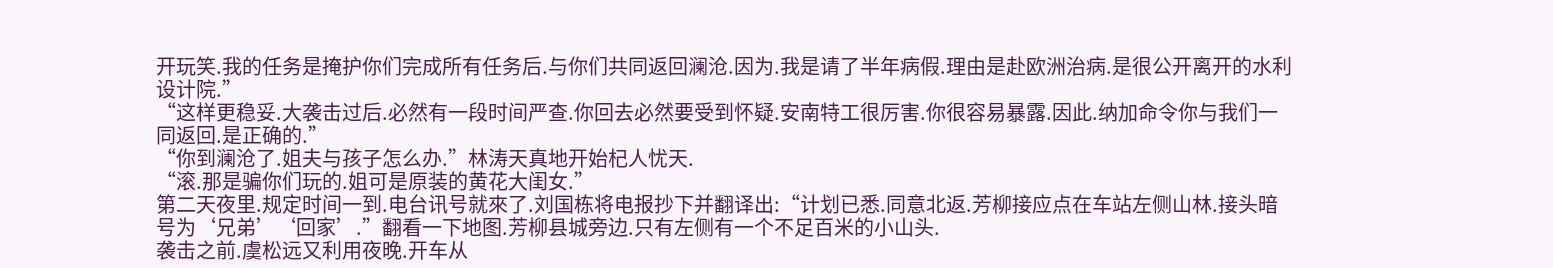开玩笑.我的任务是掩护你们完成所有任务后.与你们共同返回澜沧.因为.我是请了半年病假.理由是赴欧洲治病.是很公开离开的水利设计院.”
“这样更稳妥.大袭击过后.必然有一段时间严查.你回去必然要受到怀疑.安南特工很厉害.你很容易暴露.因此.纳加命令你与我们一同返回.是正确的.”
“你到澜沧了.姐夫与孩子怎么办.”林涛天真地开始杞人忧天.
“滚.那是骗你们玩的.姐可是原装的黄花大闺女.”
第二天夜里.规定时间一到.电台讯号就來了.刘国栋将电报抄下并翻译出:“计划已悉.同意北返.芳柳接应点在车站左侧山林.接头暗号为‘兄弟’‘回家’.”翻看一下地图.芳柳县城旁边.只有左侧有一个不足百米的小山头.
袭击之前.虞松远又利用夜晚.开车从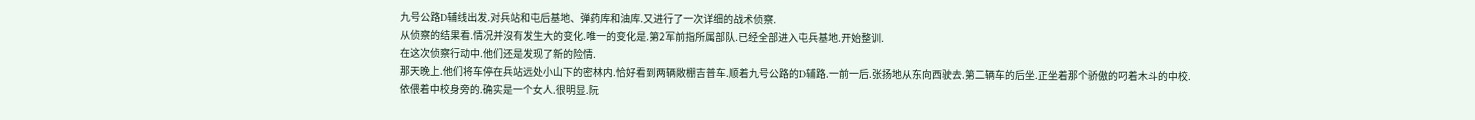九号公路D辅线出发.对兵站和屯后基地、弹药库和油库.又进行了一次详细的战术侦察.
从侦察的结果看.情况并沒有发生大的变化.唯一的变化是.第2军前指所属部队.已经全部进入屯兵基地.开始整训.
在这次侦察行动中.他们还是发现了新的险情.
那天晚上.他们将车停在兵站远处小山下的密林内.恰好看到两辆敞棚吉普车.顺着九号公路的D辅路.一前一后.张扬地从东向西驶去.第二辆车的后坐.正坐着那个骄傲的叼着木斗的中校.
依偎着中校身旁的.确实是一个女人.很明显.阮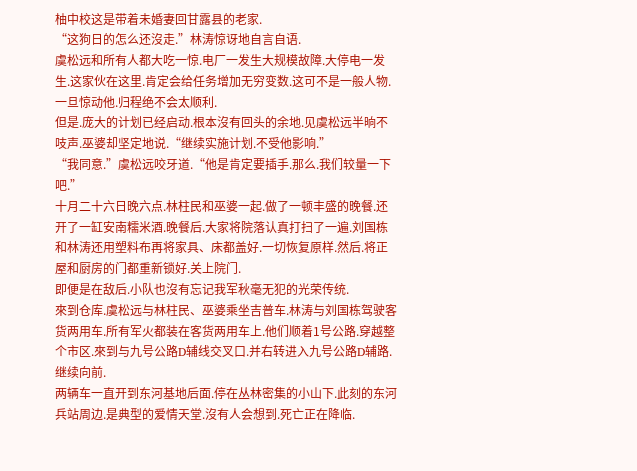柚中校这是带着未婚妻回甘露县的老家.
“这狗日的怎么还沒走.”林涛惊讶地自言自语.
虞松远和所有人都大吃一惊.电厂一发生大规模故障.大停电一发生.这家伙在这里.肯定会给任务增加无穷变数.这可不是一般人物.一旦惊动他.归程绝不会太顺利.
但是.庞大的计划已经启动.根本沒有回头的余地.见虞松远半晌不吱声.巫婆却坚定地说.“继续实施计划.不受他影响.”
“我同意.”虞松远咬牙道.“他是肯定要插手.那么.我们较量一下吧.”
十月二十六日晚六点.林柱民和巫婆一起.做了一顿丰盛的晚餐.还开了一缸安南糯米酒.晚餐后.大家将院落认真打扫了一遍.刘国栋和林涛还用塑料布再将家具、床都盖好.一切恢复原样.然后.将正屋和厨房的门都重新锁好.关上院门.
即便是在敌后.小队也沒有忘记我军秋毫无犯的光荣传统.
來到仓库.虞松远与林柱民、巫婆乘坐吉普车.林涛与刘国栋驾驶客货两用车.所有军火都装在客货两用车上.他们顺着1号公路.穿越整个市区.來到与九号公路D辅线交叉口.并右转进入九号公路D辅路.继续向前.
两辆车一直开到东河基地后面.停在丛林密集的小山下.此刻的东河兵站周边.是典型的爱情天堂.沒有人会想到.死亡正在降临.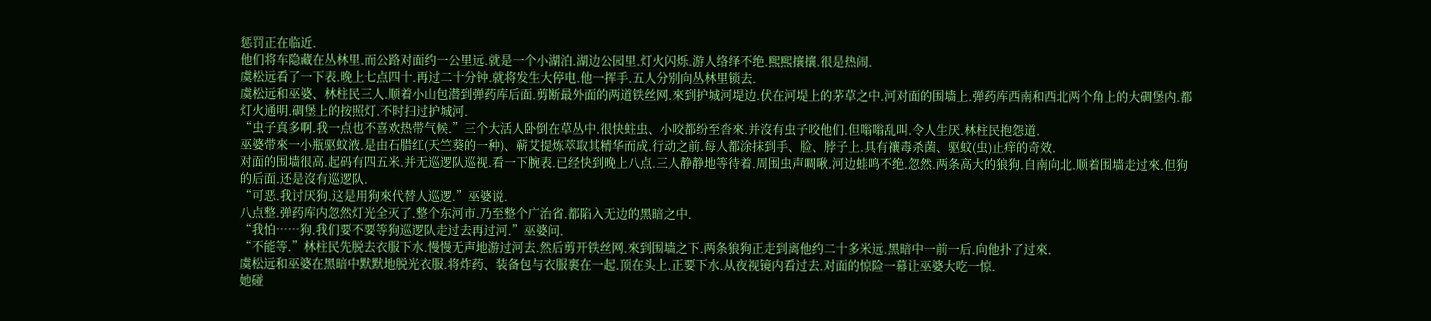惩罚正在临近.
他们将车隐藏在丛林里.而公路对面约一公里远.就是一个小湖泊.湖边公园里.灯火闪烁.游人络绎不绝.熙熙攘攘.很是热闹.
虞松远看了一下表.晚上七点四十.再过二十分钟.就将发生大停电.他一挥手.五人分别向丛林里锁去.
虞松远和巫婆、林柱民三人.顺着小山包潜到弹药库后面.剪断最外面的两道铁丝网.來到护城河堤边.伏在河堤上的茅草之中.河对面的围墙上.弹药库西南和西北两个角上的大碉堡内.都灯火通明.碉堡上的按照灯.不时扫过护城河.
“虫子真多啊.我一点也不喜欢热带气候.”三个大活人卧倒在草丛中.很快蛀虫、小咬都纷至沓來.并沒有虫子咬他们.但嗡嗡乱叫.令人生厌.林柱民抱怨道.
巫婆带來一小瓶驱蚊液.是由石腊红(天竺葵的一种)、蕲艾提炼萃取其精华而成.行动之前.每人都涂抹到手、脸、脖子上.具有禳毒杀菌、驱蚊(虫)止痒的奇效.
对面的围墙很高.起码有四五米.并无巡逻队巡视.看一下腕表.已经快到晚上八点.三人静静地等待着.周围虫声啁啾.河边蛙鸣不绝.忽然.两条高大的狼狗.自南向北.顺着围墙走过來.但狗的后面.还是沒有巡逻队.
“可恶.我讨厌狗.这是用狗來代替人巡逻.”巫婆说.
八点整.弹药库内忽然灯光全灭了.整个东河市.乃至整个广治省.都陷入无边的黑暗之中.
“我怕……狗.我们要不要等狗巡逻队走过去再过河.”巫婆问.
“不能等.”林柱民先脱去衣服下水.慢慢无声地游过河去.然后剪开铁丝网.來到围墙之下.两条狼狗正走到离他约二十多米远.黑暗中一前一后.向他扑了过來.
虞松远和巫婆在黑暗中默默地脱光衣服.将炸药、装备包与衣服裹在一起.顶在头上.正要下水.从夜视镜内看过去.对面的惊险一幕让巫婆大吃一惊.
她碰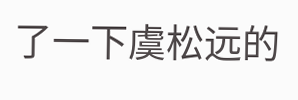了一下虞松远的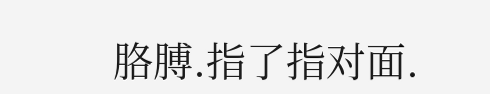胳膊.指了指对面.